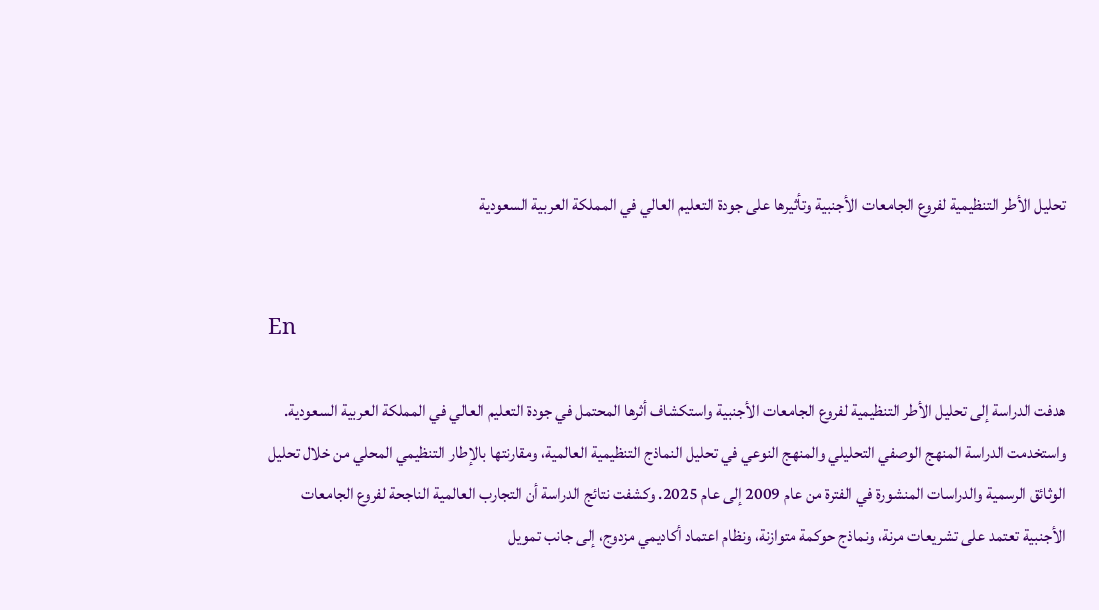تحليل الأطر التنظيمية لفروع الجامعات الأجنبية وتأثيرها على جودة التعليم العالي في المملكة العربية السعودية


En

هدفت الدراسة إلى تحليل الأطر التنظيمية لفروع الجامعات الأجنبية واستكشاف أثرها المحتمل في جودة التعليم العالي في المملكة العربية السعودية. واستخدمت الدراسة المنهج الوصفي التحليلي والمنهج النوعي في تحليل النماذج التنظيمية العالمية، ومقارنتها بالإطار التنظيمي المحلي من خلال تحليل الوثائق الرسمية والدراسات المنشورة في الفترة من عام 2009 إلى عام 2025. وكشفت نتائج الدراسة أن التجارب العالمية الناجحة لفروع الجامعات الأجنبية تعتمد على تشريعات مرنة، ونماذج حوكمة متوازنة، ونظام اعتماد أكاديمي مزدوج، إلى جانب تمويل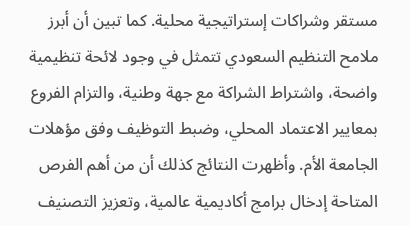مستقر وشراكات إستراتيجية محلية. كما تبين أن أبرز ملامح التنظيم السعودي تتمثل في وجود لائحة تنظيمية واضحة، واشتراط الشراكة مع جهة وطنية، والتزام الفروع بمعايير الاعتماد المحلي، وضبط التوظيف وفق مؤهلات الجامعة الأم. وأظهرت النتائج كذلك أن من أهم الفرص المتاحة إدخال برامج أكاديمية عالمية، وتعزيز التصنيف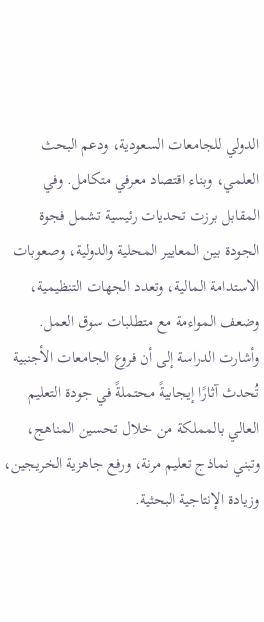الدولي للجامعات السعودية، ودعم البحث العلمي، وبناء اقتصاد معرفي متكامل. وفي المقابل برزت تحديات رئيسية تشمل فجوة الجودة بين المعايير المحلية والدولية، وصعوبات الاستدامة المالية، وتعدد الجهات التنظيمية، وضعف المواءمة مع متطلبات سوق العمل. وأشارت الدراسة إلى أن فروع الجامعات الأجنبية تُحدث آثارًا إيجابيةً محتملةً في جودة التعليم العالي بالمملكة من خلال تحسين المناهج، وتبني نماذج تعليم مرنة، ورفع جاهزية الخريجين، وزيادة الإنتاجية البحثية.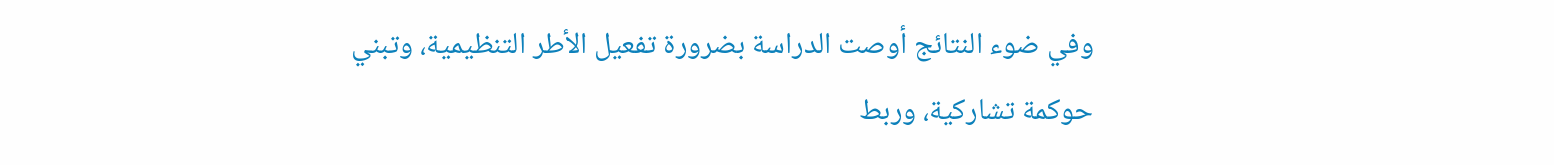وفي ضوء النتائج أوصت الدراسة بضرورة تفعيل الأطر التنظيمية، وتبني حوكمة تشاركية، وربط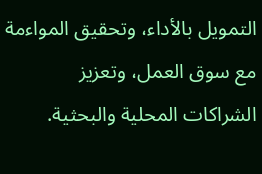التمويل بالأداء، وتحقيق المواءمة مع سوق العمل، وتعزيز الشراكات المحلية والبحثية.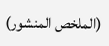(الملخص المنشور)